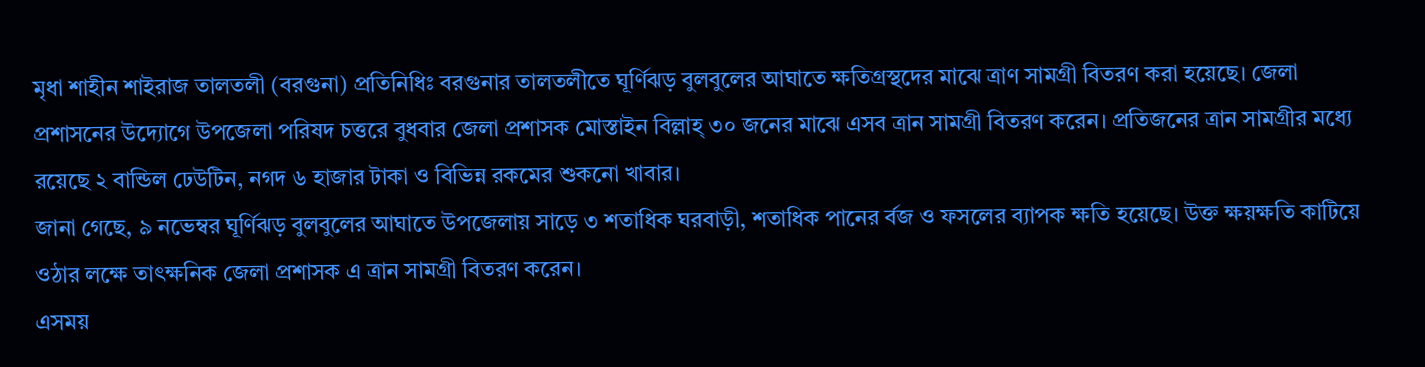মৃধা শাহীন শাইরাজ তালতলী (বরগুনা) প্রতিনিধিঃ বরগুনার তালতলীতে ঘূর্ণিঝড় বুলবুলের আঘাতে ক্ষতিগ্রস্থদের মাঝে ত্রাণ সামগ্রী বিতরণ করা হয়েছে। জেলা প্রশাসনের উদ্যোগে উপজেলা পরিষদ চত্তরে বুধবার জেলা প্রশাসক মোস্তাইন বিল্লাহ্ ৩০ জনের মাঝে এসব ত্রান সামগ্রী বিতরণ করেন। প্রতিজনের ত্রান সামগ্রীর মধ্যে রয়েছে ২ বান্ডিল ঢেউটিন, নগদ ৬ হাজার টাকা ও বিভিন্ন রকমের শুকনো খাবার।
জানা গেছে, ৯ নভেম্বর ঘূর্ণিঝড় বুলবুলের আঘাতে উপজেলায় সাড়ে ৩ শতাধিক ঘরবাড়ী, শতাধিক পানের র্বজ ও ফসলের ব্যাপক ক্ষতি হয়েছে। উক্ত ক্ষয়ক্ষতি কাটিয়ে ওঠার লক্ষে তাৎক্ষনিক জেলা প্রশাসক এ ত্রান সামগ্রী বিতরণ করেন।
এসময়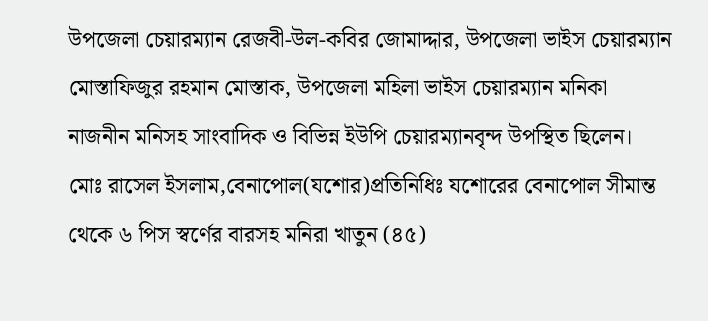উপজেলা চেয়ারম্যান রেজবী-উল-কবির জোমাদ্দার, উপজেলা ভাইস চেয়ারম্যান মোস্তাফিজুর রহমান মোস্তাক, উপজেলা মহিলা ভাইস চেয়ারম্যান মনিকা নাজনীন মনিসহ সাংবাদিক ও বিভিন্ন ইউপি চেয়ারম্যানবৃন্দ উপস্থিত ছিলেন।
মোঃ রাসেল ইসলাম,বেনাপোল(যশোর)প্রতিনিধিঃ যশোরের বেনাপোল সীমান্ত থেকে ৬ পিস স্বর্ণের বারসহ মনিরা খাতুন (৪৫)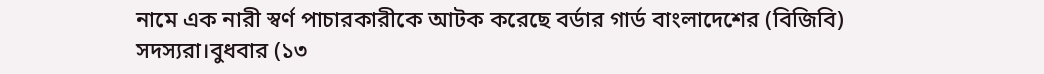নামে এক নারী স্বর্ণ পাচারকারীকে আটক করেছে বর্ডার গার্ড বাংলাদেশের (বিজিবি) সদস্যরা।বুধবার (১৩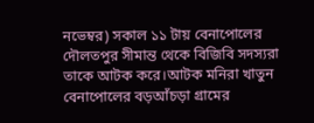নভেম্বর) সকাল ১১ টায় বেনাপোলের দৌলতপুর সীমান্ত থেকে বিজিবি সদস্যরা তাকে আটক করে।আটক মনিরা খাতুন বেনাপোলের বড়আঁচড়া গ্রামের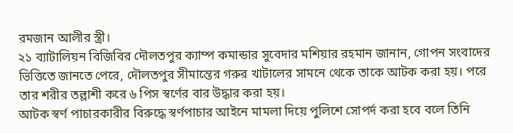রমজান আলীর স্ত্রী।
২১ ব্যাটালিয়ন বিজিবির দৌলতপুর ক্যাম্প কমান্ডার সুবেদার মশিয়ার রহমান জানান, গোপন সংবাদের ভিত্তিতে জানতে পেরে, দৌলতপুর সীমান্তের গরুর খাটালের সামনে থেকে তাকে আটক করা হয়। পরে তার শরীর তল্লাশী করে ৬ পিস স্বর্ণের বার উদ্ধার করা হয়।
আটক স্বর্ণ পাচারকারীর বিরুদ্ধে স্বর্ণপাচার আইনে মামলা দিয়ে পুলিশে সোপর্দ করা হবে বলে তিনি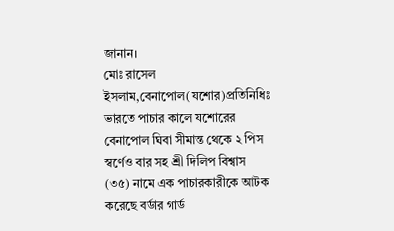জানান।
মোঃ রাসেল ইসলাম,বেনাপোল(যশোর)প্রতিনিধিঃ ভারতে পাচার কালে যশোরের বেনাপোল ঘিবা সীমান্ত থেকে ২ পিস স্বর্ণেও বার সহ শ্রী দিলিপ বিশ্বাস (৩৫) নামে এক পাচারকারীকে আটক করেছে বর্ডার গার্ড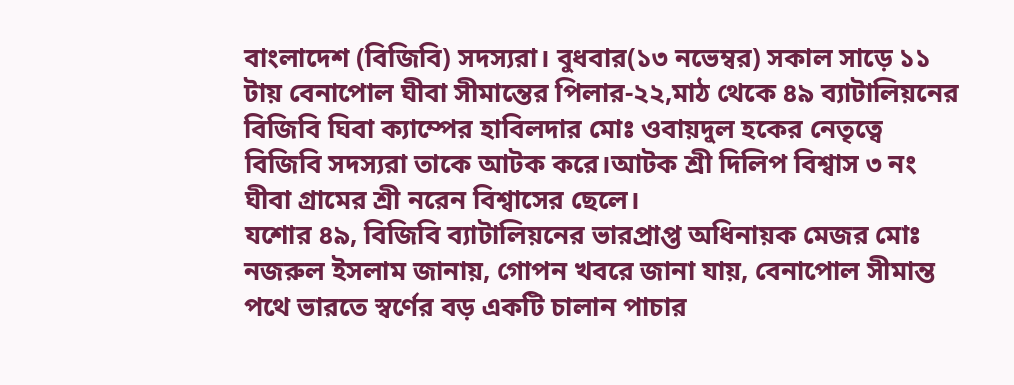বাংলাদেশ (বিজিবি) সদস্যরা। বুধবার(১৩ নভেম্বর) সকাল সাড়ে ১১ টায় বেনাপোল ঘীবা সীমান্তের পিলার-২২,মাঠ থেকে ৪৯ ব্যাটালিয়নের বিজিবি ঘিবা ক্যাম্পের হাবিলদার মোঃ ওবায়দুল হকের নেতৃত্বে বিজিবি সদস্যরা তাকে আটক করে।আটক শ্রী দিলিপ বিশ্বাস ৩ নং ঘীবা গ্রামের শ্রী নরেন বিশ্বাসের ছেলে।
যশোর ৪৯, বিজিবি ব্যাটালিয়নের ভারপ্রাপ্ত অধিনায়ক মেজর মোঃ নজরুল ইসলাম জানায়, গোপন খবরে জানা যায়, বেনাপোল সীমান্ত পথে ভারতে স্বর্ণের বড় একটি চালান পাচার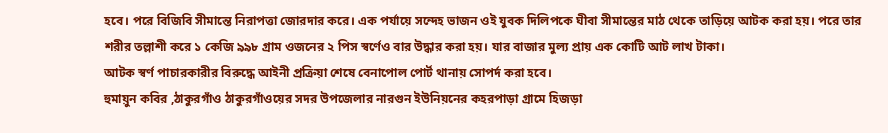হবে। পরে বিজিবি সীমান্তে নিরাপত্তা জোরদার করে। এক পর্যায়ে সন্দেহ ভাজন ওই যুবক দিলিপকে ঘীবা সীমান্তের মাঠ থেকে তাড়িয়ে আটক করা হয়। পরে তার শরীর তল্লাশী করে ১ কেজি ৯৯৮ গ্রাম ওজনের ২ পিস স্বর্ণেও বার উদ্ধার করা হয়। যার বাজার মুল্য প্রায় এক কোটি আট লাখ টাকা।
আটক স্বর্ণ পাচারকারীর বিরুদ্ধে আইনী প্রক্রিয়া শেষে বেনাপোল পোর্ট থানায় সোপর্দ করা হবে।
হুমায়ুন কবির ,ঠাকুরগাঁও ঠাকুরগাঁওয়ের সদর উপজেলার নারগুন ইউনিয়নের কহরপাড়া গ্রামে হিজড়া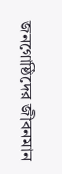জনগোষ্ঠিদের জীবনমান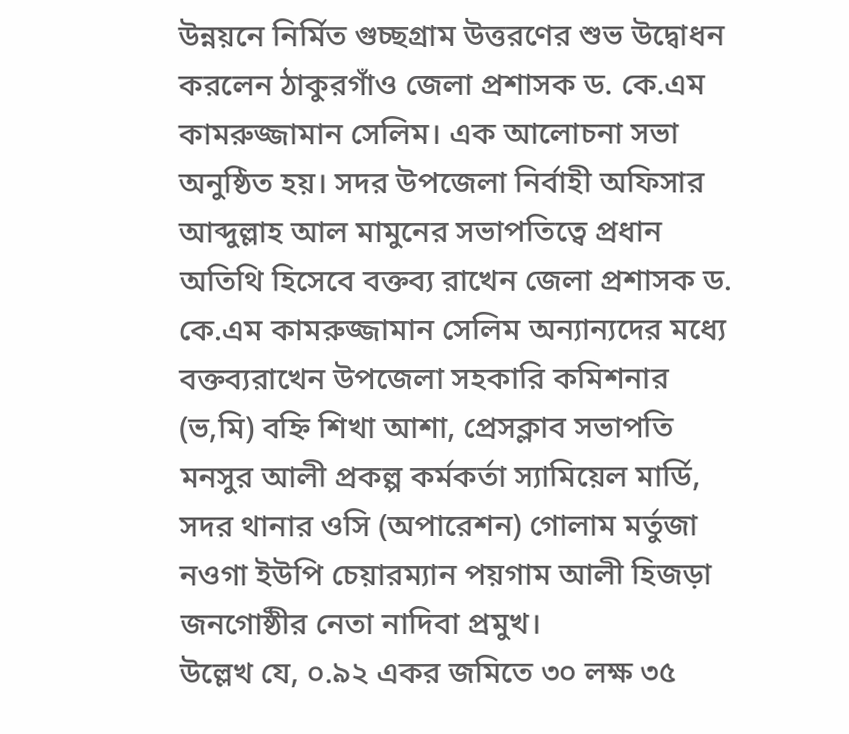উন্নয়নে নির্মিত গুচ্ছগ্রাম উত্তরণের শুভ উদ্বোধন করলেন ঠাকুরগাঁও জেলা প্রশাসক ড. কে.এম কামরুজ্জামান সেলিম। এক আলোচনা সভা অনুষ্ঠিত হয়। সদর উপজেলা নির্বাহী অফিসার আব্দুল্লাহ আল মামুনের সভাপতিত্বে প্রধান অতিথি হিসেবে বক্তব্য রাখেন জেলা প্রশাসক ড. কে.এম কামরুজ্জামান সেলিম অন্যান্যদের মধ্যে বক্তব্যরাখেন উপজেলা সহকারি কমিশনার (ভ‚মি) বহ্নি শিখা আশা, প্রেসক্লাব সভাপতি মনসুর আলী প্রকল্প কর্মকর্তা স্যামিয়েল মার্ডি, সদর থানার ওসি (অপারেশন) গোলাম মর্তুজা নওগা ইউপি চেয়ারম্যান পয়গাম আলী হিজড়া জনগোষ্ঠীর নেতা নাদিবা প্রমুখ।
উল্লেখ যে, ০.৯২ একর জমিতে ৩০ লক্ষ ৩৫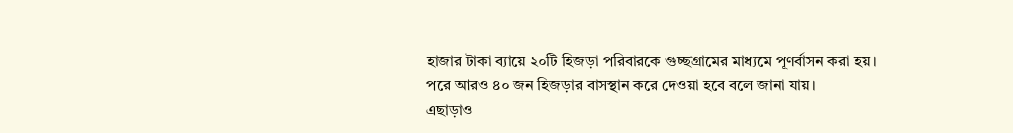হাজার টাকা ব্যায়ে ২০টি হিজড়া পরিবারকে গুচ্ছগ্রামের মাধ্যমে পূণর্বাসন করা হয়। পরে আরও ৪০ জন হিজড়ার বাসস্থান করে দেওয়া হবে বলে জানা যায়।
এছাড়াও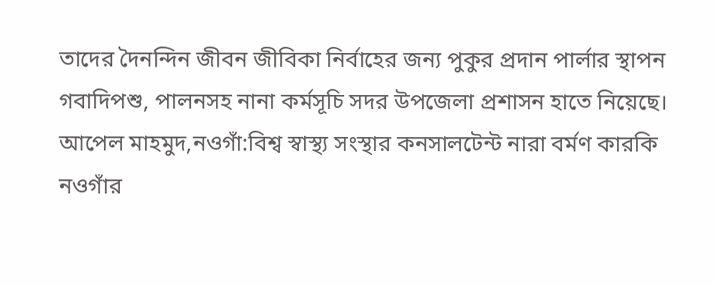তাদের দৈনন্দিন জীবন জীবিকা নির্বাহের জন্য পুকুর প্রদান পার্লার স্থাপন গবাদিপশু, পালনসহ নানা কর্মসূচি সদর উপজেলা প্রশাসন হাতে নিয়েছে।
আপেল মাহমুদ,নওগাঁ:বিশ্ব স্বাস্থ্য সংস্থার কনসালটেন্ট নারা বর্মণ কারকি নওগাঁর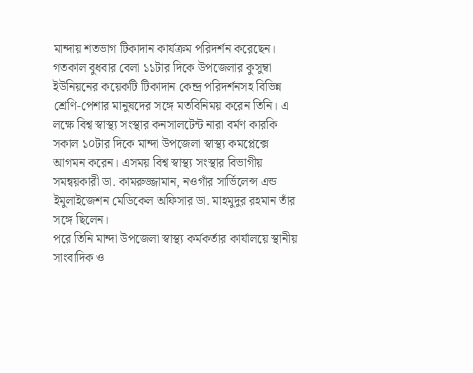মান্দায় শতভাগ টিকাদান কার্যক্রম পরিদর্শন করেছেন। গতকাল বুধবার বেলা ১১টার দিকে উপজেলার কুসুম্বা ইউনিয়নের কয়েকটি টিকাদান কেন্দ্র পরিদর্শনসহ বিভিন্ন শ্রেণি-পেশার মানুষদের সঙ্গে মতবিনিময় করেন তিনি। এ লক্ষে বিশ্ব স্বাস্থ্য সংস্থার কনসালটেন্ট নারা বর্মণ কারকি সকাল ১০টার দিকে মান্দা উপজেলা স্বাস্থ্য কমপ্লেক্সে আগমন করেন। এসময় বিশ্ব স্বাস্থ্য সংস্থার বিভাগীয় সমন্বয়কারী ডা. কামরুজ্জামান, নওগাঁর সার্ভিলেন্স এন্ড ইমুলাইজেশন মেডিকেল অফিসার ডা. মাহমুদুর রহমান তাঁর সঙ্গে ছিলেন।
পরে তিনি মান্দা উপজেলা স্বাস্থ্য কর্মকর্তার কার্যালয়ে স্থানীয় সাংবাদিক ও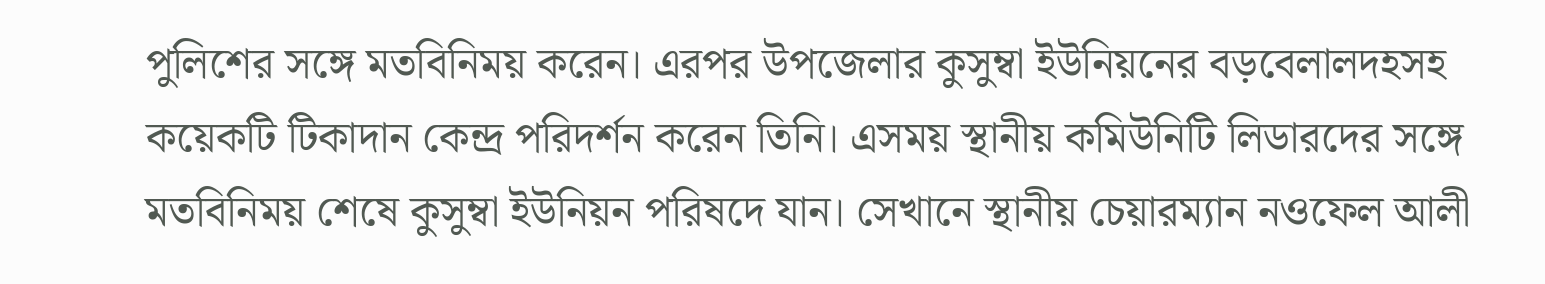পুলিশের সঙ্গে মতবিনিময় করেন। এরপর উপজেলার কুসুম্বা ইউনিয়নের বড়বেলালদহসহ কয়েকটি টিকাদান কেন্দ্র পরিদর্শন করেন তিনি। এসময় স্থানীয় কমিউনিটি লিডারদের সঙ্গে মতবিনিময় শেষে কুসুম্বা ইউনিয়ন পরিষদে যান। সেখানে স্থানীয় চেয়ারম্যান নওফেল আলী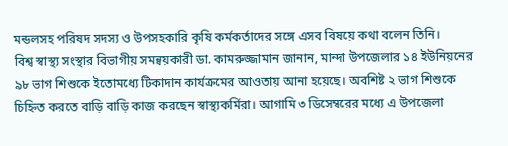মন্ডলসহ পরিষদ সদস্য ও উপসহকারি কৃষি কর্মকর্তাদের সঙ্গে এসব বিষয়ে কথা বলেন তিনি।
বিশ্ব স্বাস্থ্য সংস্থার বিভাগীয় সমন্বয়কারী ডা. কামরুজ্জামান জানান, মান্দা উপজেলার ১৪ ইউনিয়নের ৯৮ ভাগ শিশুকে ইতোমধ্যে টিকাদান কার্যক্রমের আওতায় আনা হয়েছে। অবশিষ্ট ২ ভাগ শিশুকে চিহ্নিত করতে বাড়ি বাড়ি কাজ করছেন স্বাস্থ্যকর্মিরা। আগামি ৩ ডিসেম্বরের মধ্যে এ উপজেলা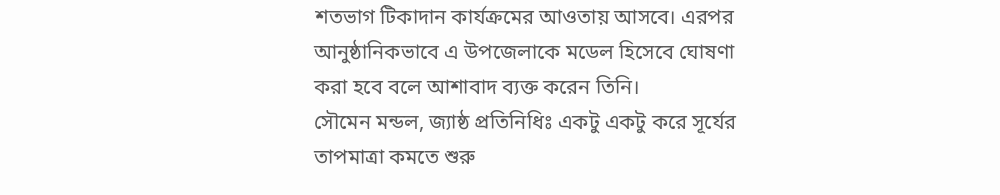শতভাগ টিকাদান কার্যক্রমের আওতায় আসবে। এরপর আনুষ্ঠানিকভাবে এ উপজেলাকে মডেল হিসেবে ঘোষণা করা হবে বলে আশাবাদ ব্যক্ত করেন তিনি।
সৌমেন মন্ডল, জ্যাষ্ঠ প্রতিনিধিঃ একটু একটু করে সূর্যের তাপমাত্রা কমতে শুরু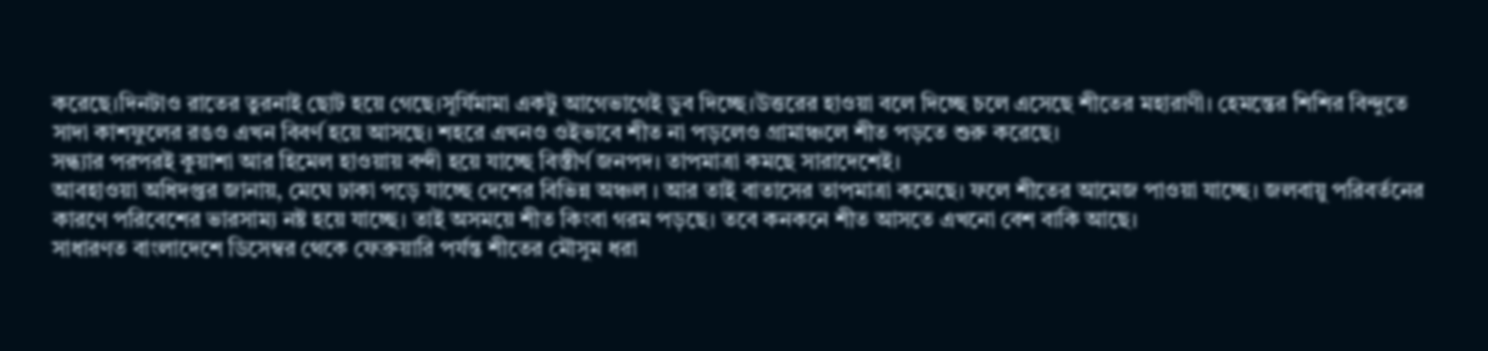করেছে।দিনটাও রাতের তুরনাই ছোট হয়ে গেছে।সূর্যিমামা একটু আগেভাগেই ডুব দিচ্ছে।উত্তরের হাওয়া বলে দিচ্ছে চলে এসেছে শীতের মহারাণী। হেমন্তের শিশির বিন্দুতে সাদা কাশফুলের রঙও এখন বিবর্ণ হয়ে আসছে। শহরে এখনও ওইভাবে শীত না পড়লেও গ্রামাঞ্চলে শীত পড়তে শুরু করেছে।
সন্ধ্যার পরপরই কুয়াশা আর হিমেল হাওয়ায় বন্দী হয়ে যাচ্ছে বিস্তীর্ণ জনপদ। তাপমাত্রা কমছে সারাদেশেই।
আবহাওয়া অধিদপ্তর জানায়, মেঘে ঢাকা পড়ে যাচ্ছে দেশের বিভিন্ন অঞ্চল । আর তাই বাতাসের তাপমাত্রা কমেছে। ফলে শীতের আমেজ পাওয়া যাচ্ছে। জলবায়ু পরিবর্তনের কারণে পরিবেশের ভারসাম্য নষ্ট হয়ে যাচ্ছে। তাই অসময়ে শীত কিংবা গরম পড়ছে। তবে কনকনে শীত আসতে এখনো বেশ বাকি আছে।
সাধারণত বাংলাদেশে ডিসেম্বর থেকে ফেব্রুয়ারি পর্যন্ত শীতের মৌসুম ধরা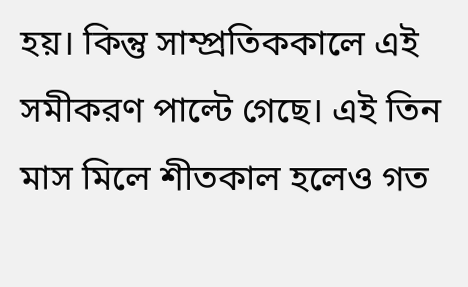হয়। কিন্তু সাম্প্রতিককালে এই সমীকরণ পাল্টে গেছে। এই তিন মাস মিলে শীতকাল হলেও গত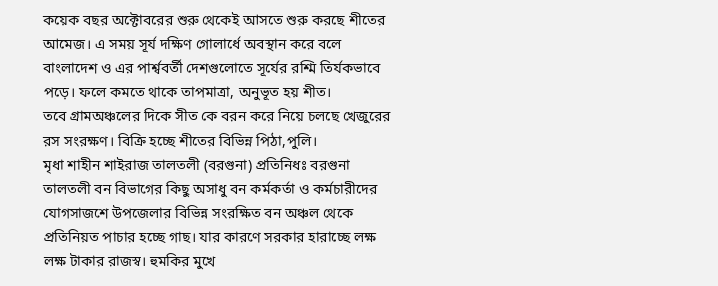কয়েক বছর অক্টোবরের শুরু থেকেই আসতে শুরু করছে শীতের আমেজ। এ সময় সূর্য দক্ষিণ গোলার্ধে অবস্থান করে বলে বাংলাদেশ ও এর পার্শ্ববর্তী দেশগুলোতে সূর্যের রশ্মি তির্যকভাবে পড়ে। ফলে কমতে থাকে তাপমাত্রা, অনুভূত হয় শীত।
তবে গ্রামঅঞ্চলের দিকে সীত কে বরন করে নিয়ে চলছে খেজুরের রস সংরক্ষণ। বিক্রি হচ্ছে শীতের বিভিন্ন পিঠা,পুলি।
মৃধা শাহীন শাইরাজ তালতলী (বরগুনা) প্রতিনিধঃ বরগুনা তালতলী বন বিভাগের কিছু অসাধু বন কর্মকর্তা ও কর্মচারীদের যোগসাজশে উপজেলার বিভিন্ন সংরক্ষিত বন অঞ্চল থেকে প্রতিনিয়ত পাচার হচ্ছে গাছ। যার কারণে সরকার হারাচ্ছে লক্ষ লক্ষ টাকার রাজস্ব। হুমকির মুখে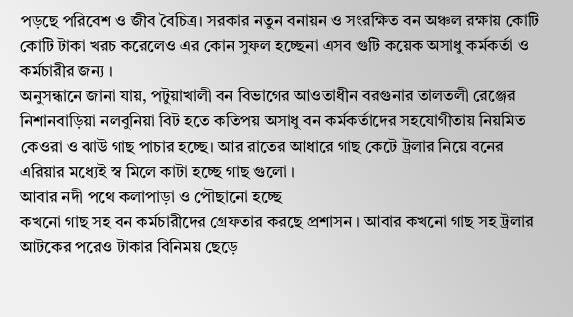পড়ছে পরিবেশ ও জীব বৈচিত্র। সরকার নতুন বনায়ন ও সংরক্ষিত বন অঞ্চল রক্ষায় কোটি কোটি টাকা খরচ করেলেও এর কোন সুফল হচ্ছেনা এসব গুটি কয়েক অসাধু কর্মকর্তা ও কর্মচারীর জন্য ।
অনুসন্ধানে জানা যায়, পটুয়াখালী বন বিভাগের আওতাধীন বরগুনার তালতলী রেঞ্জের নিশানবাড়িয়া নলবুনিয়া বিট হতে কতিপয় অসাধু বন কর্মকর্তাদের সহযোগীতায় নিয়মিত কেওরা ও ঝাউ গাছ পাচার হচ্ছে। আর রাতের আধারে গাছ কেটে ট্রলার নিয়ে বনের এরিয়ার মধ্যেই স্ব মিলে কাটা হচ্ছে গাছ গুলো ।
আবার নদী পথে কলাপাড়া ও পৌছানো হচ্ছে
কখনো গাছ সহ বন কর্মচারীদের গ্রেফতার করছে প্রশাসন । আবার কখনো গাছ সহ ট্রলার আটকের পরেও টাকার বিনিময় ছেড়ে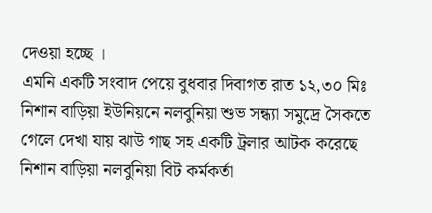দেওয়া হচ্ছে ।
এমনি একটি সংবাদ পেয়ে বুধবার দিবাগত রাত ১২,৩০ মিঃ নিশান বাড়িয়া ইউনিয়নে নলবুনিয়া শুভ সন্ধ্যা সমুদ্রে সৈকতে গেলে দেখা যায় ঝাউ গাছ সহ একটি ট্রলার আটক করেছে নিশান বাড়িয়া নলবুনিয়া বিট কর্মকর্তা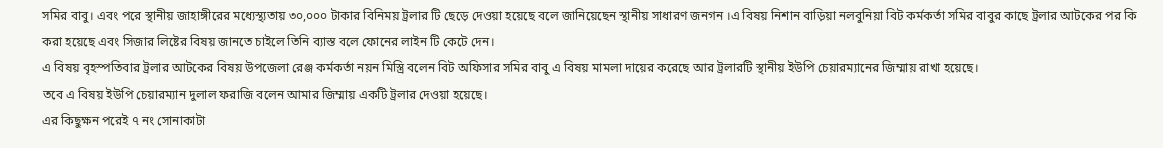সমির বাবু। এবং পরে স্থানীয় জাহাঙ্গীরের মধ্যেস্থ্যতায় ৩০,০০০ টাকার বিনিময় ট্রলার টি ছেড়ে দেওয়া হয়েছে বলে জানিয়েছেন স্থানীয় সাধারণ জনগন ।এ বিষয় নিশান বাড়িয়া নলবুনিয়া বিট কর্মকর্তা সমির বাবুর কাছে ট্রলার আটকের পর কি করা হয়েছে এবং সিজার লিষ্টের বিষয় জানতে চাইলে তিনি ব্যাস্ত বলে ফোনের লাইন টি কেটে দেন।
এ বিষয় বৃহস্পতিবার ট্রলার আটকের বিষয় উপজেলা রেঞ্জ কর্মকর্তা নয়ন মিস্ত্রি বলেন বিট অফিসার সমির বাবু এ বিষয় মামলা দায়ের করেছে আর ট্রলারটি স্থানীয় ইউপি চেয়ারম্যানের জিম্মায় রাখা হয়েছে।
তবে এ বিষয় ইউপি চেয়ারম্যান দুলাল ফরাজি বলেন আমার জিম্মায় একটি ট্রলার দেওয়া হয়েছে।
এর কিছুক্ষন পরেই ৭ নং সোনাকাটা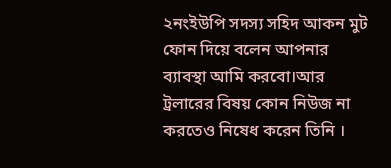২নংইউপি সদস্য সহিদ আকন মুট ফোন দিয়ে বলেন আপনার ব্যাবস্থা আমি করবো।আর ট্রলারের বিষয় কোন নিউজ না করতেও নিষেধ করেন তিনি ।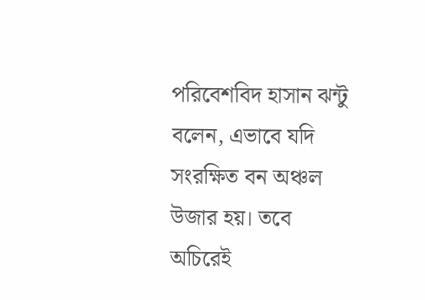পরিবেশবিদ হাসান ঝন্টু বলেন, এভাবে যদি সংরক্ষিত বন অঞ্চল উজার হয়। তবে অচিরেই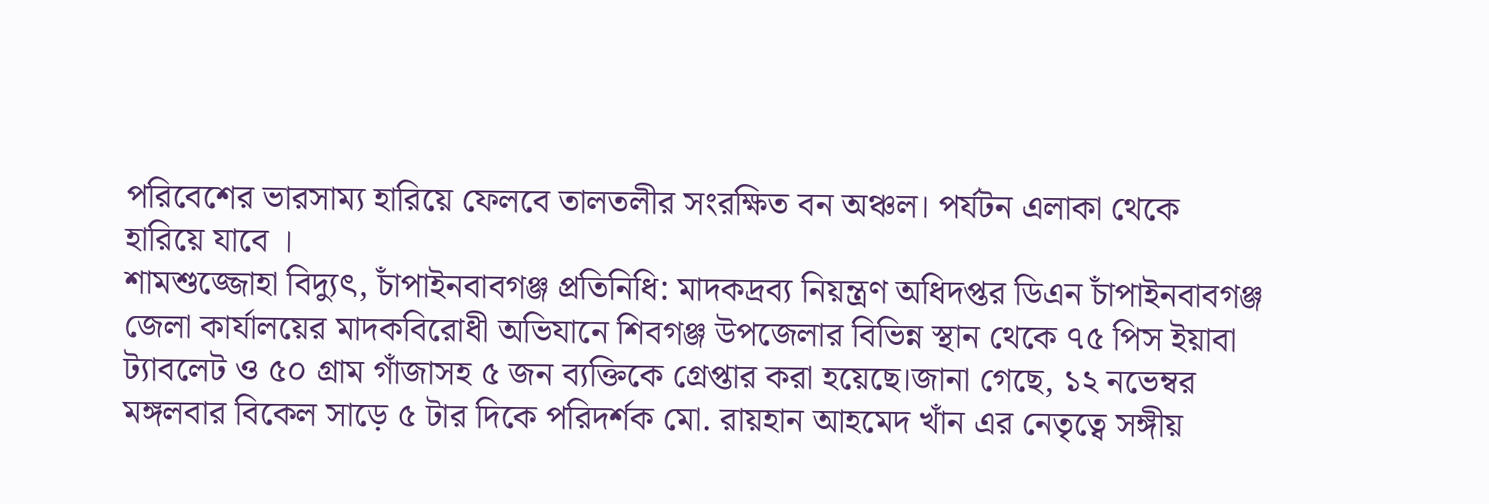পরিবেশের ভারসাম্য হারিয়ে ফেলবে তালতলীর সংরক্ষিত বন অঞ্চল। পর্যটন এলাকা থেকে হারিয়ে যাবে ।
শামশুজ্জোহা বিদ্যুৎ, চাঁপাইনবাবগঞ্জ প্রতিনিধি: মাদকদ্রব্য নিয়ন্ত্রণ অধিদপ্তর ডিএন চাঁপাইনবাবগঞ্জ জেলা কার্যালয়ের মাদকবিরোধী অভিযানে শিবগঞ্জ উপজেলার বিভিন্ন স্থান থেকে ৭৫ পিস ইয়াবা ট্যাবলেট ও ৫০ গ্রাম গাঁজাসহ ৫ জন ব্যক্তিকে গ্রেপ্তার করা হয়েছে।জানা গেছে, ১২ নভেম্বর মঙ্গলবার বিকেল সাড়ে ৫ টার দিকে পরিদর্শক মো. রায়হান আহমেদ খাঁন এর নেতৃত্বে সঙ্গীয়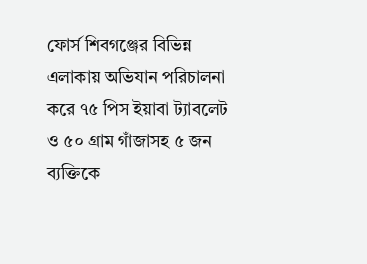ফোর্স শিবগঞ্জের বিভিন্ন এলাকায় অভিযান পরিচালনা করে ৭৫ পিস ইয়াবা ট্যাবলেট ও ৫০ গ্রাম গাঁজাসহ ৫ জন ব্যক্তিকে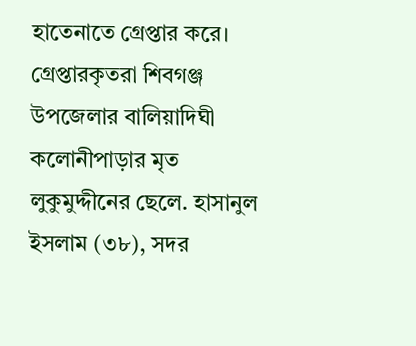হাতেনাতে গ্রেপ্তার করে।
গ্রেপ্তারকৃতরা শিবগঞ্জ উপজেলার বালিয়াদিঘী কলোনীপাড়ার মৃত লুকুমুদ্দীনের ছেলে. হাসানুল ইসলাম (৩৮), সদর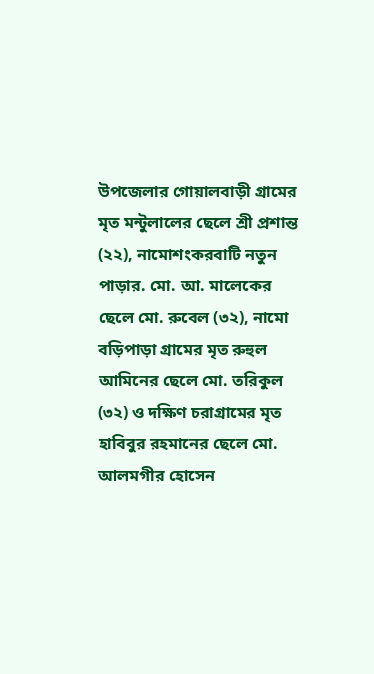উপজেলার গোয়ালবাড়ী গ্রামের মৃত মন্টুলালের ছেলে শ্রী প্রশান্ত (২২), নামোশংকরবাটি নতুন পাড়ার. মো. আ. মালেকের ছেলে মো. রুবেল (৩২), নামো বড়িপাড়া গ্রামের মৃত রুহুল আমিনের ছেলে মো. তরিকুল (৩২) ও দক্ষিণ চরাগ্রামের মৃত হাবিবুর রহমানের ছেলে মো. আলমগীর হোসেন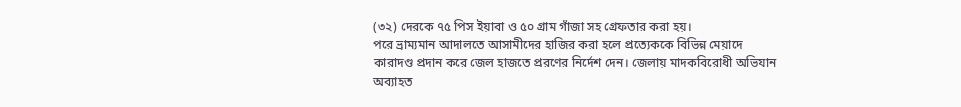(৩২) দেরকে ৭৫ পিস ইয়াবা ও ৫০ গ্রাম গাঁজা সহ গ্রেফতার করা হয়।
পরে ভ্রাম্যমান আদালতে আসামীদের হাজির করা হলে প্রত্যেককে বিভিন্ন মেয়াদে কারাদণ্ড প্রদান করে জেল হাজতে প্ররণের নির্দেশ দেন। জেলায় মাদকবিরোধী অভিযান অব্যাহত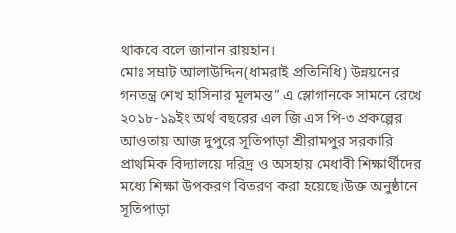থাকবে বলে জানান রায়হান।
মোঃ সম্রাট আলাউদ্দিন(ধামরাই প্রতিনিধি) উন্নয়নের গনতন্ত্র শেখ হাসিনার মূলমন্ত” এ স্লোগানকে সামনে রেখে ২০১৮-১৯ইং অর্থ বছরের এল জি এস পি-৩ প্রকল্পের আওতায় আজ দুপুরে সূতিপাড়া শ্রীরামপুর সরকারি প্রাথমিক বিদ্যালয়ে দরিদ্র ও অসহায় মেধাবী শিক্ষার্থীদের মধ্যে শিক্ষা উপকরণ বিতরণ করা হয়েছে।উক্ত অনুষ্ঠানে সূতিপাড়া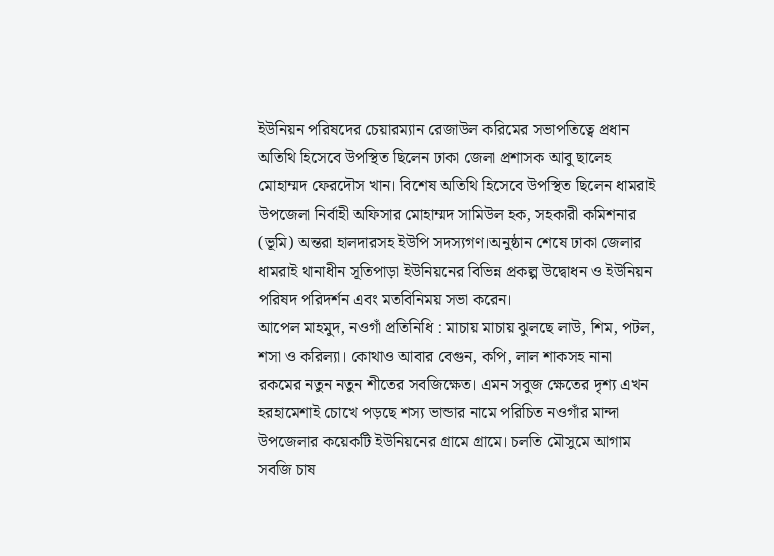ইউনিয়ন পরিষদের চেয়ারম্যান রেজাউল করিমের সভাপতিত্বে প্রধান অতিথি হিসেবে উপস্থিত ছিলেন ঢাকা জেলা প্রশাসক আবু ছালেহ মোহাম্মদ ফেরদৌস খান। বিশেষ অতিথি হিসেবে উপস্থিত ছিলেন ধামরাই উপজেলা নির্বাহী অফিসার মোহাম্মদ সামিউল হক, সহকারী কমিশনার (ভূমি) অন্তরা হালদারসহ ইউপি সদস্যগণ।অনুষ্ঠান শেষে ঢাকা জেলার ধামরাই থানাধীন সূতিপাড়া ইউনিয়নের বিভিন্ন প্রকল্প উদ্বোধন ও ইউনিয়ন পরিষদ পরিদর্শন এবং মতবিনিময় সভা করেন।
আপেল মাহমুদ, নওগাঁ প্রতিনিধি : মাচায় মাচায় ঝুলছে লাউ, শিম, পটল, শসা ও করিল্যা। কোথাও আবার বেগুন, কপি, লাল শাকসহ নানা রকমের নতুন নতুন শীতের সবজিক্ষেত। এমন সবুজ ক্ষেতের দৃশ্য এখন হরহামেশাই চোখে পড়ছে শস্য ভান্ডার নামে পরিচিত নওগাঁর মান্দা উপজেলার কয়েকটি ইউনিয়নের গ্রামে গ্রামে। চলতি মৌসুমে আগাম সবজি চাষ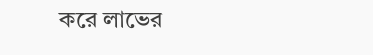করে লাভের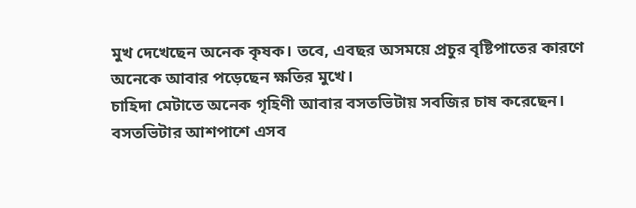মুখ দেখেছেন অনেক কৃষক। তবে, এবছর অসময়ে প্রচুর বৃষ্টিপাতের কারণে অনেকে আবার পড়েছেন ক্ষতির মুখে।
চাহিদা মেটাতে অনেক গৃহিণী আবার বসতভিটায় সবজির চাষ করেছেন। বসতভিটার আশপাশে এসব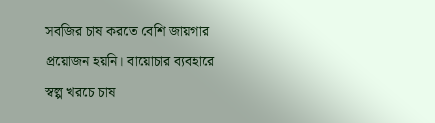সবজির চাষ করতে বেশি জায়গার প্রয়োজন হয়নি। বায়োচার ব্যবহারে স্বল্প খরচে চাষ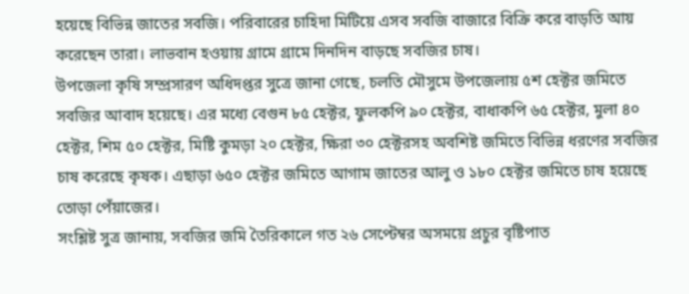হয়েছে বিভিন্ন জাতের সবজি। পরিবারের চাহিদা মিটিয়ে এসব সবজি বাজারে বিক্রি করে বাড়তি আয় করেছেন তারা। লাভবান হওয়ায় গ্রামে গ্রামে দিনদিন বাড়ছে সবজির চাষ।
উপজেলা কৃষি সম্প্রসারণ অধিদপ্তর সুত্রে জানা গেছে, চলতি মৌসুমে উপজেলায় ৫শ হেক্টর জমিতে সবজির আবাদ হয়েছে। এর মধ্যে বেগুন ৮৫ হেক্টর, ফুলকপি ৯০ হেক্টর, বাধাকপি ৬৫ হেক্টর, মুলা ৪০ হেক্টর, শিম ৫০ হেক্টর, মিষ্টি কুমড়া ২০ হেক্টর, ক্ষিরা ৩০ হেক্টরসহ অবশিষ্ট জমিতে বিভিন্ন ধরণের সবজির চাষ করেছে কৃষক। এছাড়া ৬৫০ হেক্টর জমিতে আগাম জাতের আলু ও ১৮০ হেক্টর জমিতে চাষ হয়েছে তোড়া পেঁয়াজের।
সংশ্লিষ্ট সুত্র জানায়, সবজির জমি তৈরিকালে গত ২৬ সেপ্টেম্বর অসময়ে প্রচুর বৃষ্টিপাত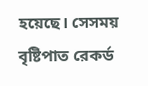হয়েছে। সেসময় বৃষ্টিপাত রেকর্ড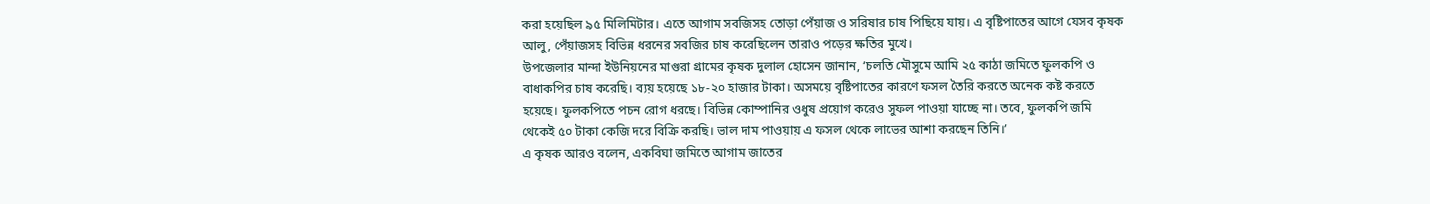করা হয়েছিল ৯৫ মিলিমিটার। এতে আগাম সবজিসহ তোড়া পেঁয়াজ ও সরিষার চাষ পিছিয়ে যায়। এ বৃষ্টিপাতের আগে যেসব কৃষক আলু, পেঁয়াজসহ বিভিন্ন ধরনের সবজির চাষ করেছিলেন তারাও পড়ের ক্ষতির মুখে।
উপজেলার মান্দা ইউনিয়নের মাগুরা গ্রামের কৃষক দুলাল হোসেন জানান, ‘চলতি মৌসুমে আমি ২৫ কাঠা জমিতে ফুলকপি ও বাধাকপির চাষ করেছি। ব্যয় হয়েছে ১৮-২০ হাজার টাকা। অসময়ে বৃষ্টিপাতের কারণে ফসল তৈরি করতে অনেক কষ্ট করতে হয়েছে। ফুলকপিতে পচন রোগ ধরছে। বিভিন্ন কোম্পানির ওধুষ প্রয়োগ করেও সুফল পাওয়া যাচ্ছে না। তবে, ফুলকপি জমি থেকেই ৫০ টাকা কেজি দরে বিক্রি করছি। ভাল দাম পাওয়ায় এ ফসল থেকে লাভের আশা করছেন তিনি।’
এ কৃষক আরও বলেন, একবিঘা জমিতে আগাম জাতের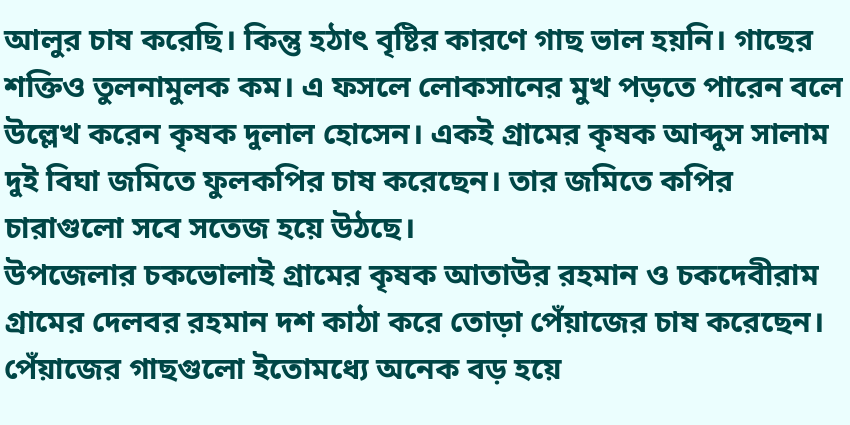আলুর চাষ করেছি। কিন্তু হঠাৎ বৃষ্টির কারণে গাছ ভাল হয়নি। গাছের শক্তিও তুলনামুলক কম। এ ফসলে লোকসানের মুখ পড়তে পারেন বলে উল্লেখ করেন কৃষক দুলাল হোসেন। একই গ্রামের কৃষক আব্দুস সালাম দুই বিঘা জমিতে ফুলকপির চাষ করেছেন। তার জমিতে কপির চারাগুলো সবে সতেজ হয়ে উঠছে।
উপজেলার চকভোলাই গ্রামের কৃষক আতাউর রহমান ও চকদেবীরাম গ্রামের দেলবর রহমান দশ কাঠা করে তোড়া পেঁয়াজের চাষ করেছেন। পেঁয়াজের গাছগুলো ইতোমধ্যে অনেক বড় হয়ে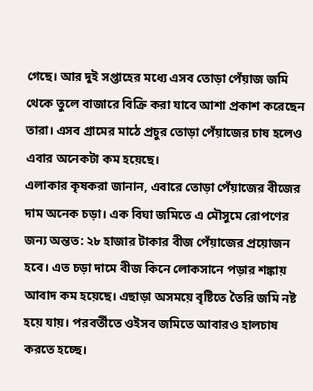গেছে। আর দুই সপ্তাহের মধ্যে এসব তোড়া পেঁয়াজ জমি থেকে তুলে বাজারে বিক্রি করা যাবে আশা প্রকাশ করেছেন তারা। এসব গ্রামের মাঠে প্রচুর তোড়া পেঁয়াজের চাষ হলেও এবার অনেকটা কম হয়েছে।
এলাকার কৃষকরা জানান, এবারে তোড়া পেঁয়াজের বীজের দাম অনেক চড়া। এক বিঘা জমিতে এ মৌসুমে রোপণের জন্য অন্তত: ২৮ হাজার টাকার বীজ পেঁয়াজের প্রয়োজন হবে। এত চড়া দামে বীজ কিনে লোকসানে পড়ার শঙ্কায় আবাদ কম হয়েছে। এছাড়া অসময়ে বৃষ্টিতে তৈরি জমি নষ্ট হয়ে যায়। পরবর্তীতে ওইসব জমিতে আবারও হালচাষ করতে হচ্ছে।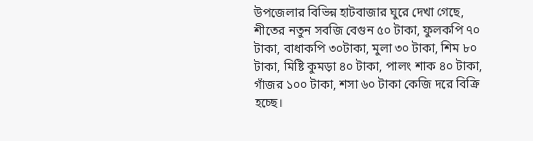উপজেলার বিভিন্ন হাটবাজার ঘুরে দেখা গেছে, শীতের নতুন সবজি বেগুন ৫০ টাকা, ফুলকপি ৭০ টাকা, বাধাকপি ৩০টাকা, মুলা ৩০ টাকা, শিম ৮০ টাকা, মিষ্টি কুমড়া ৪০ টাকা, পালং শাক ৪০ টাকা, গাঁজর ১০০ টাকা, শসা ৬০ টাকা কেজি দরে বিক্রি হচ্ছে।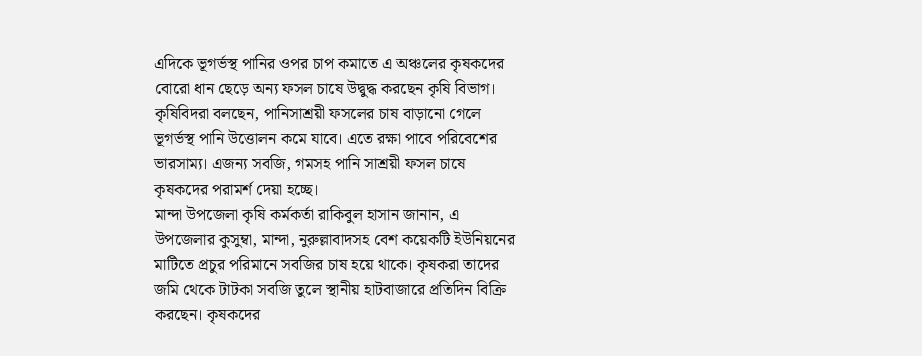এদিকে ভূগর্ভস্থ পানির ওপর চাপ কমাতে এ অঞ্চলের কৃষকদের বোরো ধান ছেড়ে অন্য ফসল চাষে উদ্বুদ্ধ করছেন কৃষি বিভাগ। কৃষিবিদরা বলছেন, পানিসাশ্রয়ী ফসলের চাষ বাড়ানো গেলে ভূগর্ভস্থ পানি উত্তোলন কমে যাবে। এতে রক্ষা পাবে পরিবেশের ভারসাম্য। এজন্য সবজি, গমসহ পানি সাশ্রয়ী ফসল চাষে কৃষকদের পরামর্শ দেয়া হচ্ছে।
মান্দা উপজেলা কৃষি কর্মকর্তা রাকিবুল হাসান জানান, এ উপজেলার কুসুম্বা, মান্দা, নুরুল্লাবাদসহ বেশ কয়েকটি ইউনিয়নের মাটিতে প্রচুর পরিমানে সবজির চাষ হয়ে থাকে। কৃষকরা তাদের জমি থেকে টাটকা সবজি তুলে স্থানীয় হাটবাজারে প্রতিদিন বিক্রি করছেন। কৃষকদের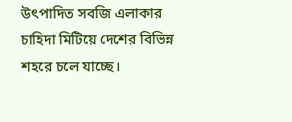উৎপাদিত সবজি এলাকার চাহিদা মিটিয়ে দেশের বিভিন্ন শহরে চলে যাচ্ছে।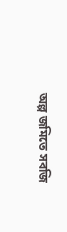অল্প জমিতে সবজি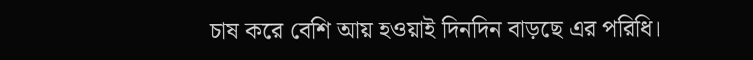চাষ করে বেশি আয় হওয়াই দিনদিন বাড়ছে এর পরিধি।